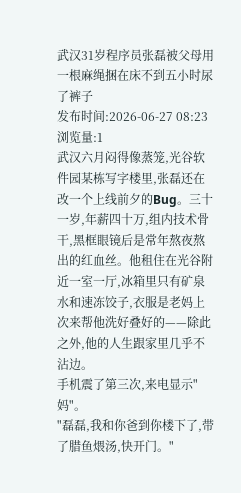武汉31岁程序员张磊被父母用一根麻绳捆在床不到五小时尿了裤子
发布时间:2026-06-27 08:23 浏览量:1
武汉六月闷得像蒸笼,光谷软件园某栋写字楼里,张磊还在改一个上线前夕的Bug。三十一岁,年薪四十万,组内技术骨干,黑框眼镜后是常年熬夜熬出的红血丝。他租住在光谷附近一室一厅,冰箱里只有矿泉水和速冻饺子,衣服是老妈上次来帮他洗好叠好的——除此之外,他的人生跟家里几乎不沾边。
手机震了第三次,来电显示"妈"。
"磊磊,我和你爸到你楼下了,带了腊鱼煨汤,快开门。"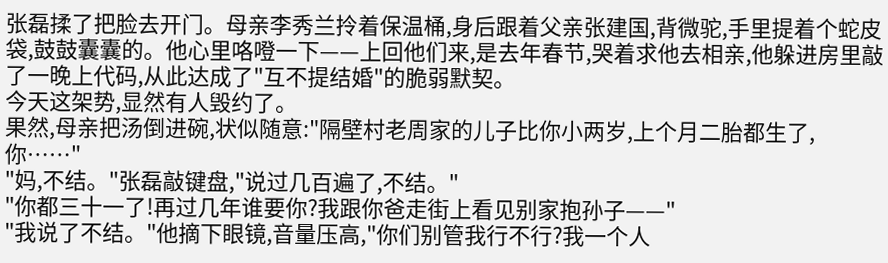张磊揉了把脸去开门。母亲李秀兰拎着保温桶,身后跟着父亲张建国,背微驼,手里提着个蛇皮袋,鼓鼓囊囊的。他心里咯噔一下——上回他们来,是去年春节,哭着求他去相亲,他躲进房里敲了一晚上代码,从此达成了"互不提结婚"的脆弱默契。
今天这架势,显然有人毁约了。
果然,母亲把汤倒进碗,状似随意:"隔壁村老周家的儿子比你小两岁,上个月二胎都生了,你……"
"妈,不结。"张磊敲键盘,"说过几百遍了,不结。"
"你都三十一了!再过几年谁要你?我跟你爸走街上看见别家抱孙子——"
"我说了不结。"他摘下眼镜,音量压高,"你们别管我行不行?我一个人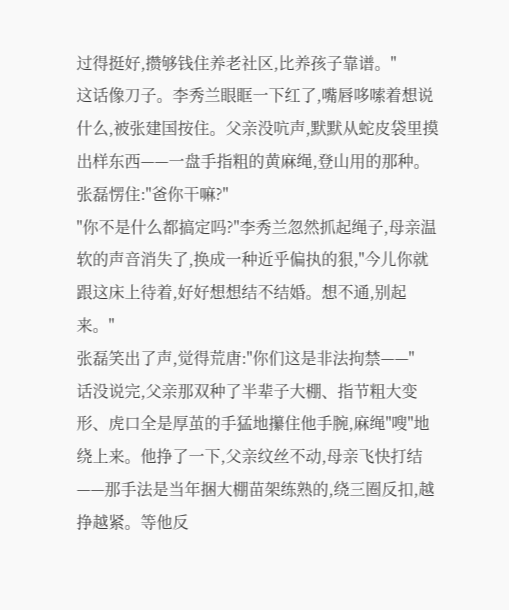过得挺好,攒够钱住养老社区,比养孩子靠谱。"
这话像刀子。李秀兰眼眶一下红了,嘴唇哆嗦着想说什么,被张建国按住。父亲没吭声,默默从蛇皮袋里摸出样东西——一盘手指粗的黄麻绳,登山用的那种。
张磊愣住:"爸你干嘛?"
"你不是什么都搞定吗?"李秀兰忽然抓起绳子,母亲温软的声音消失了,换成一种近乎偏执的狠,"今儿你就跟这床上待着,好好想想结不结婚。想不通,别起来。"
张磊笑出了声,觉得荒唐:"你们这是非法拘禁——"
话没说完,父亲那双种了半辈子大棚、指节粗大变形、虎口全是厚茧的手猛地攥住他手腕,麻绳"嗖"地绕上来。他挣了一下,父亲纹丝不动,母亲飞快打结——那手法是当年捆大棚苗架练熟的,绕三圈反扣,越挣越紧。等他反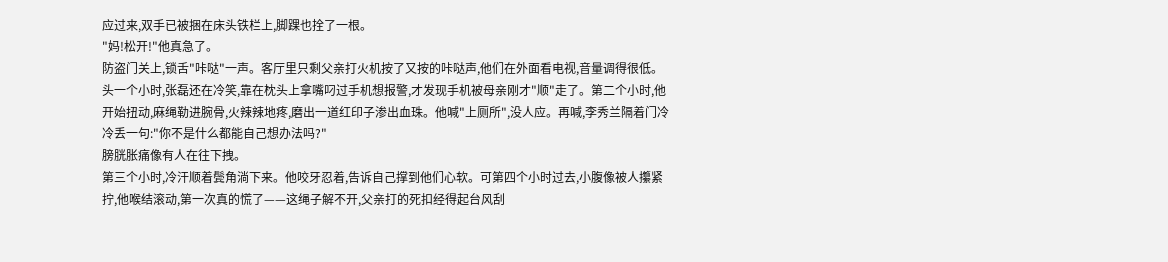应过来,双手已被捆在床头铁栏上,脚踝也拴了一根。
"妈!松开!"他真急了。
防盗门关上,锁舌"咔哒"一声。客厅里只剩父亲打火机按了又按的咔哒声,他们在外面看电视,音量调得很低。
头一个小时,张磊还在冷笑,靠在枕头上拿嘴叼过手机想报警,才发现手机被母亲刚才"顺"走了。第二个小时,他开始扭动,麻绳勒进腕骨,火辣辣地疼,磨出一道红印子渗出血珠。他喊"上厕所",没人应。再喊,李秀兰隔着门冷冷丢一句:"你不是什么都能自己想办法吗?"
膀胱胀痛像有人在往下拽。
第三个小时,冷汗顺着鬓角淌下来。他咬牙忍着,告诉自己撑到他们心软。可第四个小时过去,小腹像被人攥紧拧,他喉结滚动,第一次真的慌了——这绳子解不开,父亲打的死扣经得起台风刮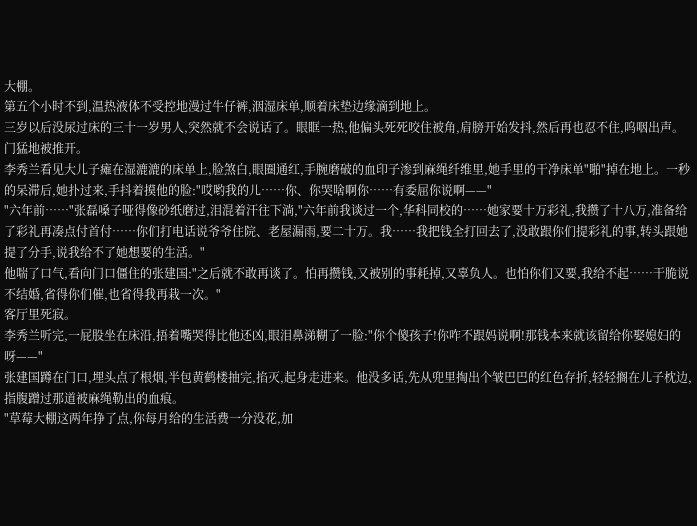大棚。
第五个小时不到,温热液体不受控地漫过牛仔裤,洇湿床单,顺着床垫边缘滴到地上。
三岁以后没尿过床的三十一岁男人,突然就不会说话了。眼眶一热,他偏头死死咬住被角,肩膀开始发抖,然后再也忍不住,呜咽出声。
门猛地被推开。
李秀兰看见大儿子瘫在湿漉漉的床单上,脸煞白,眼圈通红,手腕磨破的血印子渗到麻绳纤维里,她手里的干净床单"啪"掉在地上。一秒的呆滞后,她扑过来,手抖着摸他的脸:"哎哟我的儿……你、你哭啥啊你……有委屈你说啊——"
"六年前……"张磊嗓子哑得像砂纸磨过,泪混着汗往下淌,"六年前我谈过一个,华科同校的……她家要十万彩礼,我攒了十八万,准备给了彩礼再凑点付首付……你们打电话说爷爷住院、老屋漏雨,要二十万。我……我把钱全打回去了,没敢跟你们提彩礼的事,转头跟她提了分手,说我给不了她想要的生活。"
他喘了口气,看向门口僵住的张建国:"之后就不敢再谈了。怕再攒钱,又被别的事耗掉,又辜负人。也怕你们又要,我给不起……干脆说不结婚,省得你们催,也省得我再栽一次。"
客厅里死寂。
李秀兰听完,一屁股坐在床沿,捂着嘴哭得比他还凶,眼泪鼻涕糊了一脸:"你个傻孩子!你咋不跟妈说啊!那钱本来就该留给你娶媳妇的呀——"
张建国蹲在门口,埋头点了根烟,半包黄鹤楼抽完,掐灭,起身走进来。他没多话,先从兜里掏出个皱巴巴的红色存折,轻轻搁在儿子枕边,指腹蹭过那道被麻绳勒出的血痕。
"草莓大棚这两年挣了点,你每月给的生活费一分没花,加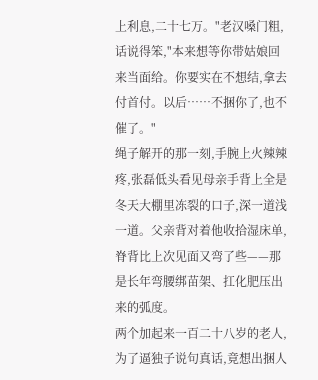上利息,二十七万。"老汉嗓门粗,话说得笨,"本来想等你带姑娘回来当面给。你要实在不想结,拿去付首付。以后……不捆你了,也不催了。"
绳子解开的那一刻,手腕上火辣辣疼,张磊低头看见母亲手背上全是冬天大棚里冻裂的口子,深一道浅一道。父亲背对着他收拾湿床单,脊背比上次见面又弯了些——那是长年弯腰绑苗架、扛化肥压出来的弧度。
两个加起来一百二十八岁的老人,为了逼独子说句真话,竟想出捆人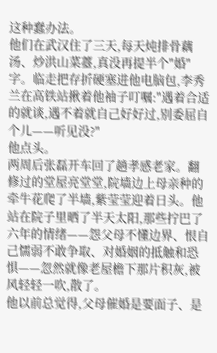这种蠢办法。
他们在武汉住了三天,每天炖排骨藕汤、炒洪山菜薹,真没再提半个"婚"字。临走把存折硬塞进他电脑包,李秀兰在高铁站揪着他袖子叮嘱:"遇着合适的就谈,遇不着就自己好好过,别委屈自个儿——听见没?"
他点头。
两周后张磊开车回了趟孝感老家。翻修过的堂屋亮堂堂,院墙边上母亲种的牵牛花爬了半墙,紫莹莹迎着日头。他站在院子里晒了半天太阳,那些拧巴了六年的情绪——怨父母不懂边界、恨自己懦弱不敢争取、对婚姻的抵触和恐惧——忽然就像老屋檐下那片积灰,被风轻轻一吹,散了。
他以前总觉得,父母催婚是要面子、是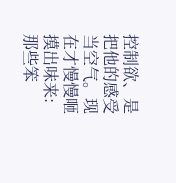控制欲、是把他的感受当空气。现在才慢慢咂摸出味来:那些笨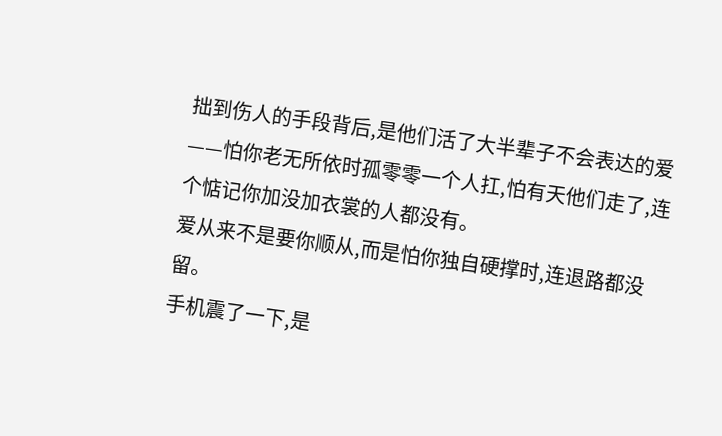拙到伤人的手段背后,是他们活了大半辈子不会表达的爱——怕你老无所依时孤零零一个人扛,怕有天他们走了,连个惦记你加没加衣裳的人都没有。
爱从来不是要你顺从,而是怕你独自硬撑时,连退路都没留。
手机震了一下,是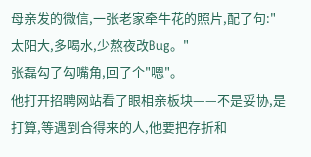母亲发的微信,一张老家牵牛花的照片,配了句:"太阳大,多喝水,少熬夜改Bug。"
张磊勾了勾嘴角,回了个"嗯"。
他打开招聘网站看了眼相亲板块——不是妥协,是打算,等遇到合得来的人,他要把存折和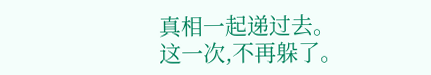真相一起递过去。
这一次,不再躲了。